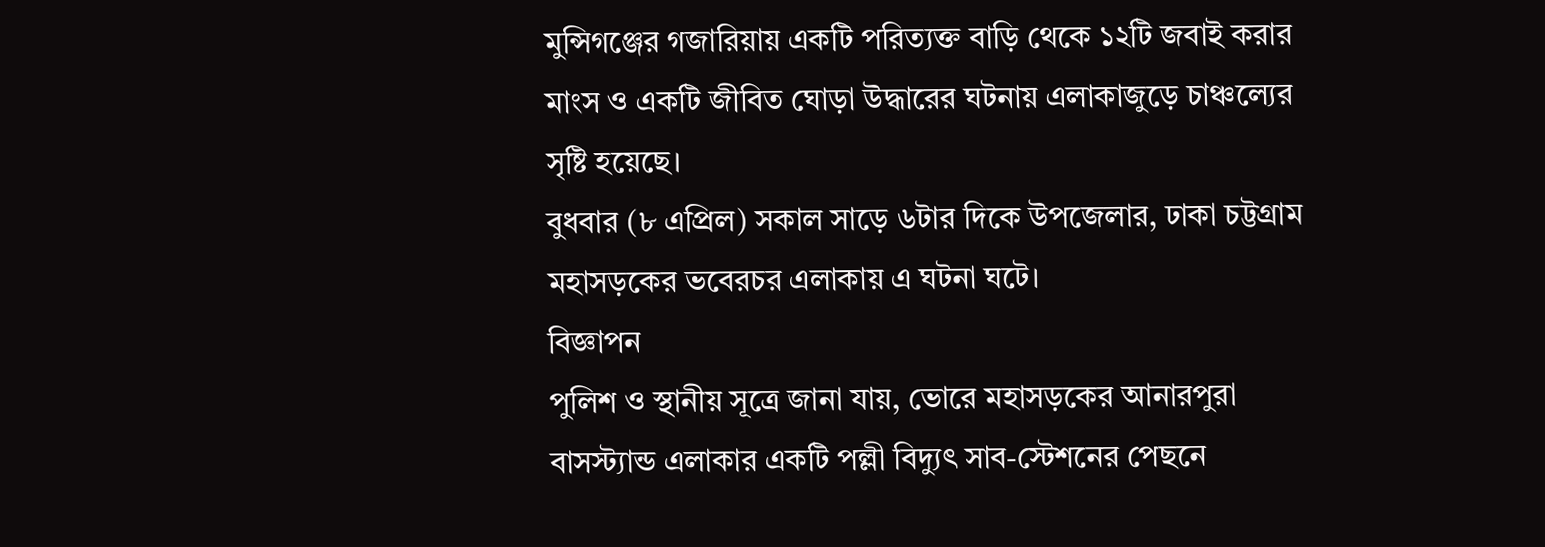মুন্সিগঞ্জের গজারিয়ায় একটি পরিত্যক্ত বাড়ি থেকে ১২টি জবাই করার মাংস ও একটি জীবিত ঘোড়া উদ্ধারের ঘটনায় এলাকাজুড়ে চাঞ্চল্যের সৃষ্টি হয়েছে।
বুধবার (৮ এপ্রিল) সকাল সাড়ে ৬টার দিকে উপজেলার, ঢাকা চট্টগ্রাম মহাসড়কের ভবেরচর এলাকায় এ ঘটনা ঘটে।
বিজ্ঞাপন
পুলিশ ও স্থানীয় সূত্রে জানা যায়, ভোরে মহাসড়কের আনারপুরা বাসস্ট্যান্ড এলাকার একটি পল্লী বিদ্যুৎ সাব-স্টেশনের পেছনে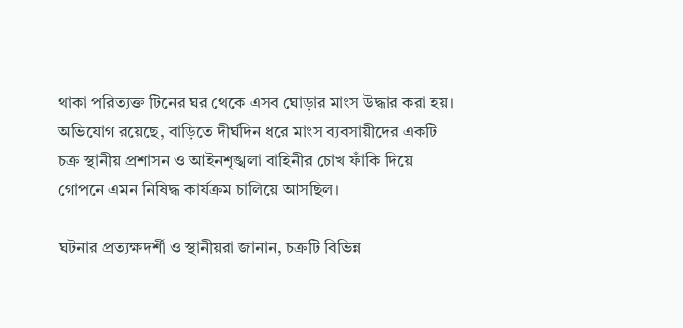থাকা পরিত্যক্ত টিনের ঘর থেকে এসব ঘোড়ার মাংস উদ্ধার করা হয়।
অভিযোগ রয়েছে, বাড়িতে দীর্ঘদিন ধরে মাংস ব্যবসায়ীদের একটি চক্র স্থানীয় প্রশাসন ও আইনশৃঙ্খলা বাহিনীর চোখ ফাঁকি দিয়ে গোপনে এমন নিষিদ্ধ কার্যক্রম চালিয়ে আসছিল।

ঘটনার প্রত্যক্ষদর্শী ও স্থানীয়রা জানান, চক্রটি বিভিন্ন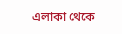এলাকা থেকে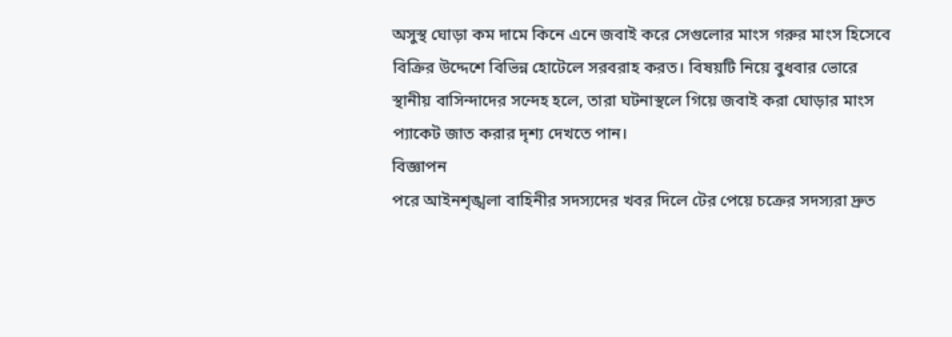অসুস্থ ঘোড়া কম দামে কিনে এনে জবাই করে সেগুলোর মাংস গরুর মাংস হিসেবে বিক্রির উদ্দেশে বিভিন্ন হোটেলে সরবরাহ করত। বিষয়টি নিয়ে বুধবার ভোরে স্থানীয় বাসিন্দাদের সন্দেহ হলে, তারা ঘটনাস্থলে গিয়ে জবাই করা ঘোড়ার মাংস প্যাকেট জাত করার দৃশ্য দেখতে পান।
বিজ্ঞাপন
পরে আইনশৃঙ্খলা বাহিনীর সদস্যদের খবর দিলে টের পেয়ে চক্রের সদস্যরা দ্রুত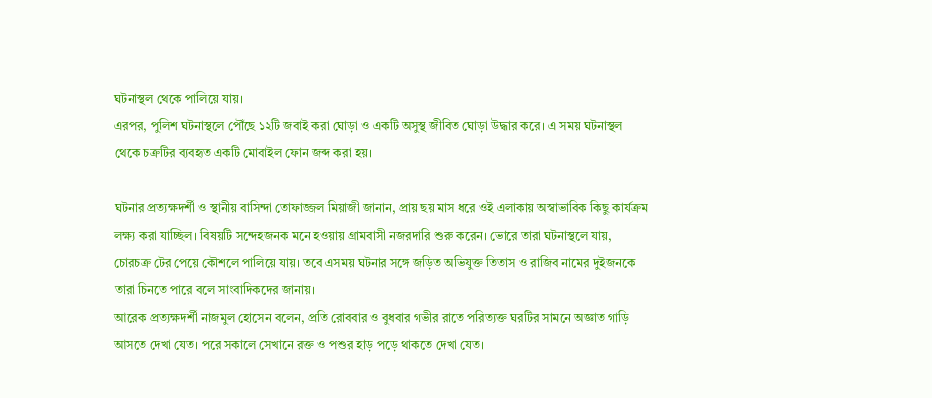ঘটনাস্থল থেকে পালিয়ে যায়।
এরপর, পুলিশ ঘটনাস্থলে পৌঁছে ১২টি জবাই করা ঘোড়া ও একটি অসুস্থ জীবিত ঘোড়া উদ্ধার করে। এ সময় ঘটনাস্থল থেকে চক্রটির ব্যবহৃত একটি মোবাইল ফোন জব্দ করা হয়।

ঘটনার প্রত্যক্ষদর্শী ও স্থানীয় বাসিন্দা তোফাজ্জল মিয়াজী জানান, প্রায় ছয় মাস ধরে ওই এলাকায় অস্বাভাবিক কিছু কার্যক্রম লক্ষ্য করা যাচ্ছিল। বিষয়টি সন্দেহজনক মনে হওয়ায় গ্রামবাসী নজরদারি শুরু করেন। ভোরে তারা ঘটনাস্থলে যায়, চোরচক্র টের পেয়ে কৌশলে পালিয়ে যায়। তবে এসময় ঘটনার সঙ্গে জড়িত অভিযুক্ত তিতাস ও রাজিব নামের দুইজনকে তারা চিনতে পারে বলে সাংবাদিকদের জানায়।
আরেক প্রত্যক্ষদর্শী নাজমুল হোসেন বলেন, প্রতি রোববার ও বুধবার গভীর রাতে পরিত্যক্ত ঘরটির সামনে অজ্ঞাত গাড়ি আসতে দেখা যেত। পরে সকালে সেখানে রক্ত ও পশুর হাড় পড়ে থাকতে দেখা যেত।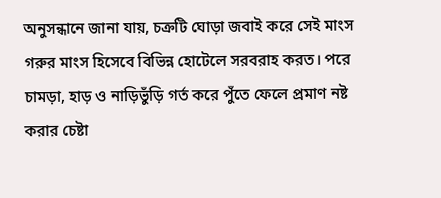অনুসন্ধানে জানা যায়, চক্রটি ঘোড়া জবাই করে সেই মাংস গরুর মাংস হিসেবে বিভিন্ন হোটেলে সরবরাহ করত। পরে চামড়া, হাড় ও নাড়িভুঁড়ি গর্ত করে পুঁতে ফেলে প্রমাণ নষ্ট করার চেষ্টা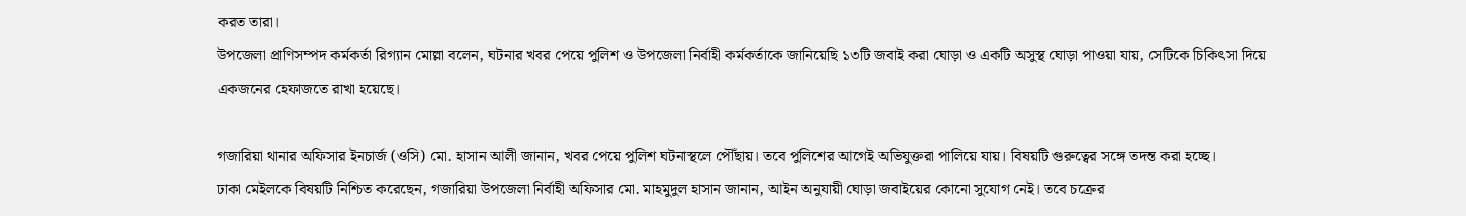করত তারা।
উপজেলা প্রাণিসম্পদ কর্মকর্তা রিগ্যান মোল্লা বলেন, ঘটনার খবর পেয়ে পুলিশ ও উপজেলা নির্বাহী কর্মকর্তাকে জানিয়েছি ১৩টি জবাই করা ঘোড়া ও একটি অসুস্থ ঘোড়া পাওয়া যায়, সেটিকে চিকিৎসা দিয়ে একজনের হেফাজতে রাখা হয়েছে।

গজারিয়া থানার অফিসার ইনচার্জ (ওসি) মো. হাসান আলী জানান, খবর পেয়ে পুলিশ ঘটনাস্থলে পৌঁছায়। তবে পুলিশের আগেই অভিযুক্তরা পালিয়ে যায়। বিষয়টি গুরুত্বের সঙ্গে তদন্ত করা হচ্ছে।
ঢাকা মেইলকে বিষয়টি নিশ্চিত করেছেন, গজারিয়া উপজেলা নির্বাহী অফিসার মো. মাহমুদুল হাসান জানান, আইন অনুযায়ী ঘোড়া জবাইয়ের কোনো সুযোগ নেই। তবে চক্রের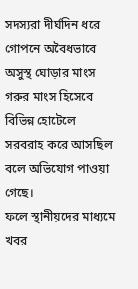সদস্যরা দীর্ঘদিন ধরে গোপনে অবৈধভাবে অসুস্থ ঘোড়ার মাংস গরুর মাংস হিসেবে বিভিন্ন হোটেলে সরবরাহ করে আসছিল বলে অভিযোগ পাওয়া গেছে।
ফলে স্থানীয়দের মাধ্যমে খবর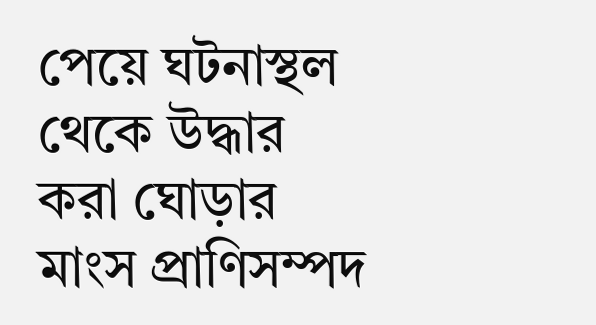পেয়ে ঘটনাস্থল থেকে উদ্ধার করা ঘোড়ার মাংস প্রাণিসম্পদ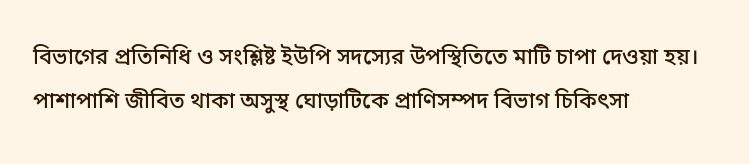বিভাগের প্রতিনিধি ও সংশ্লিষ্ট ইউপি সদস্যের উপস্থিতিতে মাটি চাপা দেওয়া হয়। পাশাপাশি জীবিত থাকা অসুস্থ ঘোড়াটিকে প্রাণিসম্পদ বিভাগ চিকিৎসা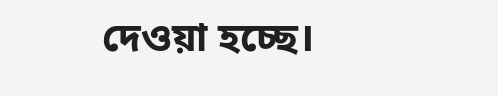দেওয়া হচ্ছে।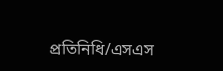প্রতিনিধি/এসএস